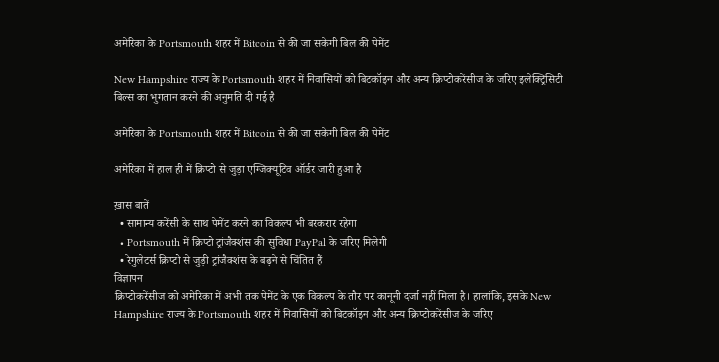अमेरिका के Portsmouth शहर में Bitcoin से की जा सकेगी बिल की पेमेंट

New Hampshire राज्य के Portsmouth शहर में निवासियों को बिटकॉइन और अन्य क्रिप्टोकरेंसीज के जरिए इलेक्ट्रिसिटी बिल्स का भुगतान करने की अनुमति दी गई है

अमेरिका के Portsmouth शहर में Bitcoin से की जा सकेगी बिल की पेमेंट

अमेरिका में हाल ही में क्रिप्टो से जुड़ा एग्जिक्यूटिव ऑर्डर जारी हुआ है

ख़ास बातें
  • सामान्य करेंसी के साथ पेमेंट करने का विकल्प भी बरकरार रहेगा
  • Portsmouth में क्रिप्टो ट्रांजैक्शंस की सुविधा PayPal के जरिए मिलेगी
  • रेगुलेटर्स क्रिप्टो से जुड़ी ट्रांजैक्शंस के बढ़ने से चिंतित हैं
विज्ञापन
क्रिप्टोकरेंसीज को अमेरिका में अभी तक पेमेंट के एक विकल्प के तौर पर कानूनी दर्जा नहीं मिला है। हालांकि, इसके New Hampshire राज्य के Portsmouth शहर में निवासियों को बिटकॉइन और अन्य क्रिप्टोकरेंसीज के जरिए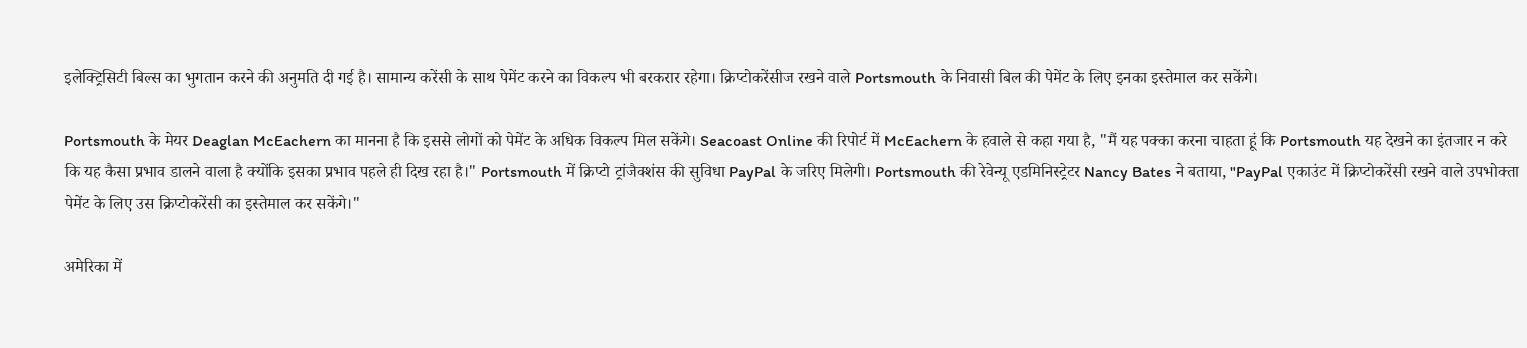इलेक्ट्रिसिटी बिल्स का भुगतान करने की अनुमति दी गई है। सामान्य करेंसी के साथ पेमेंट करने का विकल्प भी बरकरार रहेगा। क्रिप्टोकरेंसीज रखने वाले Portsmouth के निवासी बिल की पेमेंट के लिए इनका इस्तेमाल कर सकेंगे।

Portsmouth के मेयर Deaglan McEachern का मानना है कि इससे लोगों को पेमेंट के अधिक विकल्प मिल सकेंगे। Seacoast Online की रिपोर्ट में McEachern के हवाले से कहा गया है, "मैं यह पक्का करना चाहता हूं कि Portsmouth यह देखने का इंतजार न करे कि यह कैसा प्रभाव डालने वाला है क्योंकि इसका प्रभाव पहले ही दिख रहा है।" Portsmouth में क्रिप्टो ट्रांजैक्शंस की सुविधा PayPal के जरिए मिलेगी। Portsmouth की रेवेन्यू एडमिनिस्ट्रेटर Nancy Bates ने बताया, "PayPal एकाउंट में क्रिप्टोकरेंसी रखने वाले उपभोक्ता पेमेंट के लिए उस क्रिप्टोकरेंसी का इस्तेमाल कर सकेंगे।"

अमेरिका में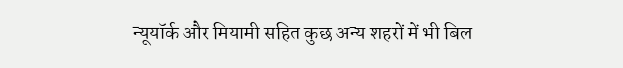न्यूयॉर्क और मियामी सहित कुछ अन्य शहरों में भी बिल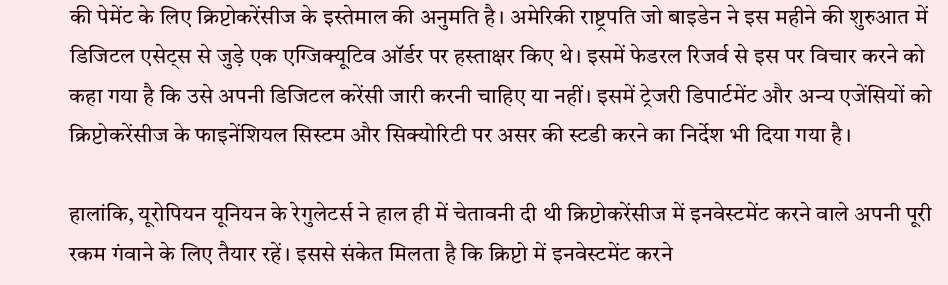की पेमेंट के लिए क्रिप्टोकरेंसीज के इस्तेमाल की अनुमति है। अमेरिकी राष्ट्रपति जो बाइडेन ने इस महीने की शुरुआत में डिजिटल एसेट्स से जुड़े एक एग्जिक्यूटिव ऑर्डर पर हस्ताक्षर किए थे। इसमें फेडरल रिजर्व से इस पर विचार करने को कहा गया है कि उसे अपनी डिजिटल करेंसी जारी करनी चाहिए या नहीं। इसमें ट्रेजरी डिपार्टमेंट और अन्य एजेंसियों को क्रिप्टोकरेंसीज के फाइनेंशियल सिस्टम और सिक्योरिटी पर असर की स्टडी करने का निर्देश भी दिया गया है।

हालांकि, यूरोपियन यूनियन के रेगुलेटर्स ने हाल ही में चेतावनी दी थी क्रिप्टोकरेंसीज में इनवेस्टमेंट करने वाले अपनी पूरी रकम गंवाने के लिए तैयार रहें। इससे संकेत मिलता है कि क्रिप्टो में इनवेस्टमेंट करने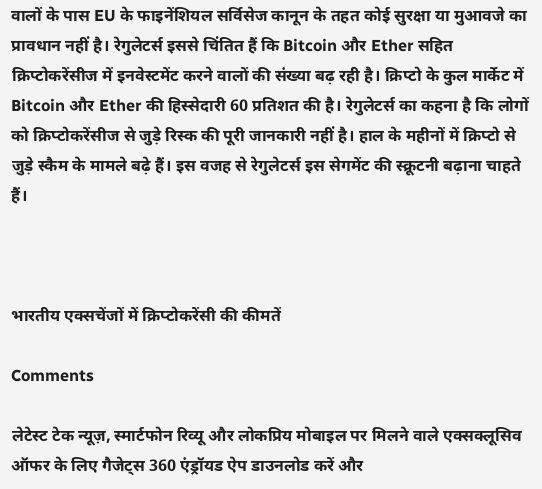वालों के पास EU के फाइनेंशियल सर्विसेज कानून के तहत कोई सुरक्षा या मुआवजे का प्रावधान नहीं है। रेगुलेटर्स इससे चिंतित हैं कि Bitcoin और Ether सहित क्रिप्टोकरेंसीज में इनवेस्टमेंट करने वालों की संख्या बढ़ रही है। क्रिप्टो के कुल मार्केट में Bitcoin और Ether की हिस्सेदारी 60 प्रतिशत की है। रेगुलेटर्स का कहना है कि लोगों को क्रिप्टोकरेंसीज से जुड़े रिस्क की पूरी जानकारी नहीं है। हाल के महीनों में क्रिप्टो से जुड़े स्कैम के मामले बढ़े हैं। इस वजह से रेगुलेटर्स इस सेगमेंट की स्क्रूटनी बढ़ाना चाहते हैं।



भारतीय एक्सचेंजों में क्रिप्टोकरेंसी की कीमतें

Comments

लेटेस्ट टेक न्यूज़, स्मार्टफोन रिव्यू और लोकप्रिय मोबाइल पर मिलने वाले एक्सक्लूसिव ऑफर के लिए गैजेट्स 360 एंड्रॉयड ऐप डाउनलोड करें और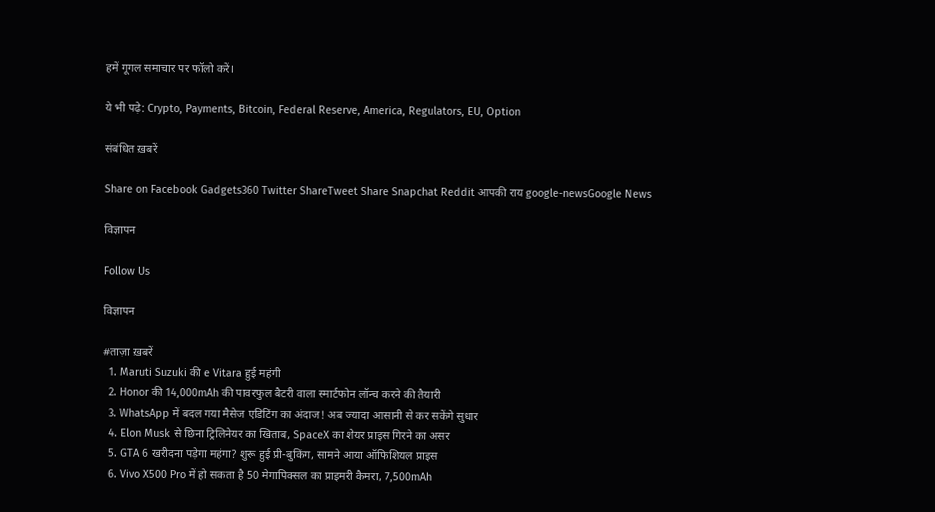हमें गूगल समाचार पर फॉलो करें।

ये भी पढ़े: Crypto, Payments, Bitcoin, Federal Reserve, America, Regulators, EU, Option

संबंधित ख़बरें

Share on Facebook Gadgets360 Twitter ShareTweet Share Snapchat Reddit आपकी राय google-newsGoogle News

विज्ञापन

Follow Us

विज्ञापन

#ताज़ा ख़बरें
  1. Maruti Suzuki की e Vitara हुई महंगी
  2. Honor की 14,000mAh की पावरफुल बैटरी वाला स्मार्टफोन लॉन्च करने की तैयारी
  3. WhatsApp में बदल गया मैसेज एडिटिंग का अंदाज! अब ज्यादा आसानी से कर सकेंगे सुधार
  4. Elon Musk से छिना ट्रिलिनेयर का खिताब, SpaceX का शेयर प्राइस गिरने का असर
  5. GTA 6 खरीदना पड़ेगा महंगा? शुरू हुई प्री-बुकिंग, सामने आया ऑफिशियल प्राइस
  6. Vivo X500 Pro में हो सकता है 50 मेगापिक्सल का प्राइमरी कैमरा, 7,500mAh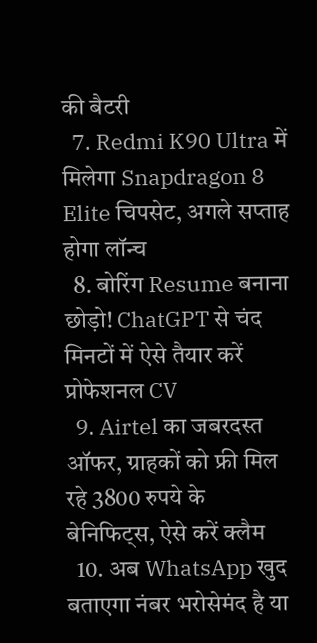की बैटरी
  7. Redmi K90 Ultra में मिलेगा Snapdragon 8 Elite चिपसेट, अगले सप्ताह होगा लॉन्च
  8. बोरिंग Resume बनाना छोड़ो! ChatGPT से चंद मिनटों में ऐसे तैयार करें प्रोफेशनल CV
  9. Airtel का जबरदस्त ऑफर, ग्राहकों को फ्री मिल रहे 3800 रुपये के बेनिफिट्स, ऐसे करें क्लैम
  10. अब WhatsApp खुद बताएगा नंबर भरोसेमंद है या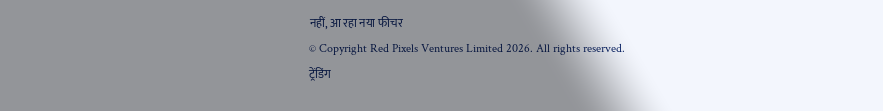नहीं, आ रहा नया फीचर
© Copyright Red Pixels Ventures Limited 2026. All rights reserved.
ट्रेंडिंग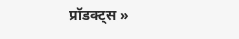प्रॉडक्ट्स »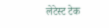लेटेस्ट टेक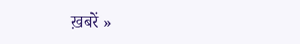ख़बरें »